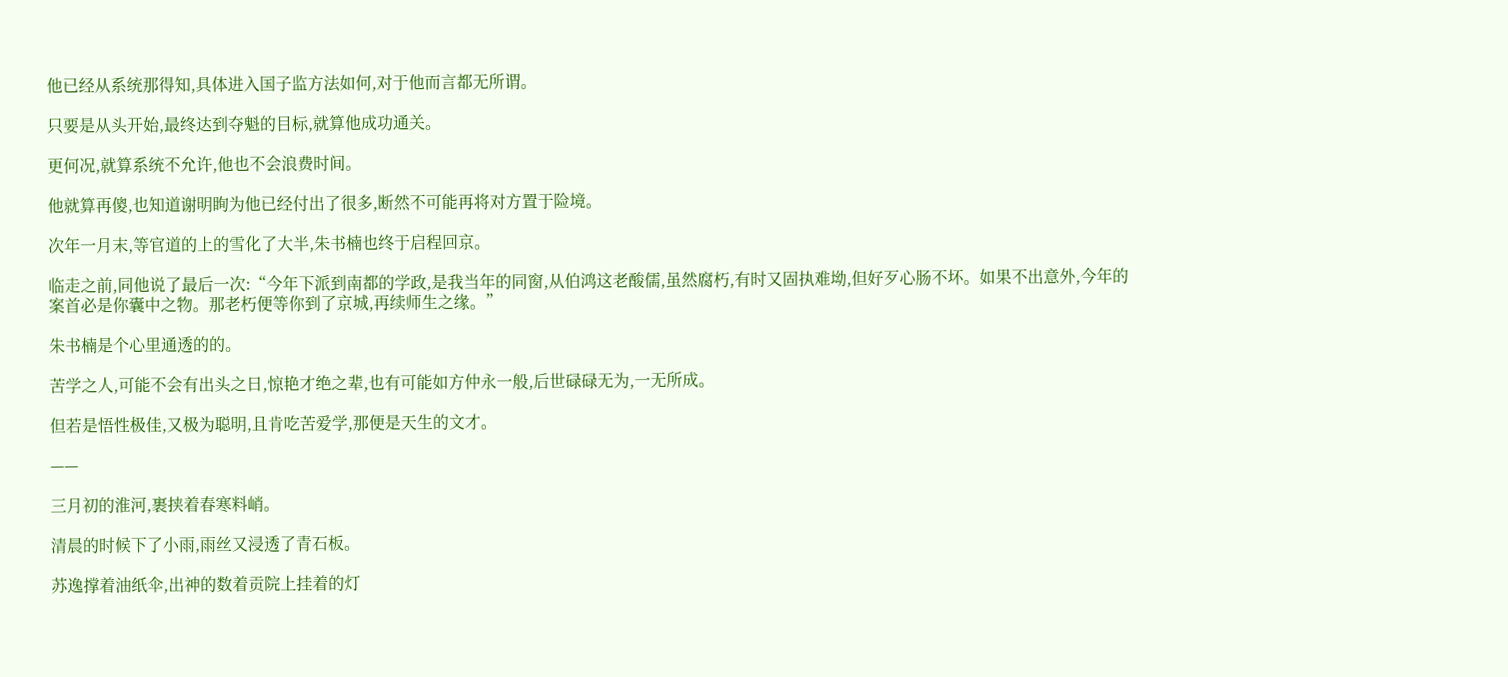他已经从系统那得知,具体进入国子监方法如何,对于他而言都无所谓。

只要是从头开始,最终达到夺魁的目标,就算他成功通关。

更何况,就算系统不允许,他也不会浪费时间。

他就算再傻,也知道谢明眴为他已经付出了很多,断然不可能再将对方置于险境。

次年一月末,等官道的上的雪化了大半,朱书楠也终于启程回京。

临走之前,同他说了最后一次:“今年下派到南都的学政,是我当年的同窗,从伯鸿这老酸儒,虽然腐朽,有时又固执难坳,但好歹心肠不坏。如果不出意外,今年的案首必是你囊中之物。那老朽便等你到了京城,再续师生之缘。”

朱书楠是个心里通透的的。

苦学之人,可能不会有出头之日,惊艳才绝之辈,也有可能如方仲永一般,后世碌碌无为,一无所成。

但若是悟性极佳,又极为聪明,且肯吃苦爱学,那便是天生的文才。

——

三月初的淮河,裹挟着春寒料峭。

清晨的时候下了小雨,雨丝又浸透了青石板。

苏逸撑着油纸伞,出神的数着贡院上挂着的灯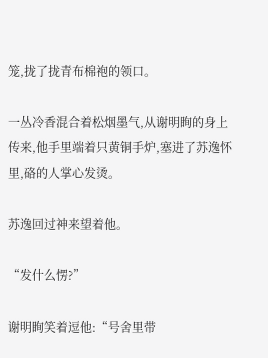笼,拢了拢青布棉袍的领口。

一丛冷香混合着松烟墨气,从谢明眴的身上传来,他手里端着只黄铜手炉,塞进了苏逸怀里,硌的人掌心发烫。

苏逸回过神来望着他。

“发什么愣?”

谢明眴笑着逗他:“号舍里带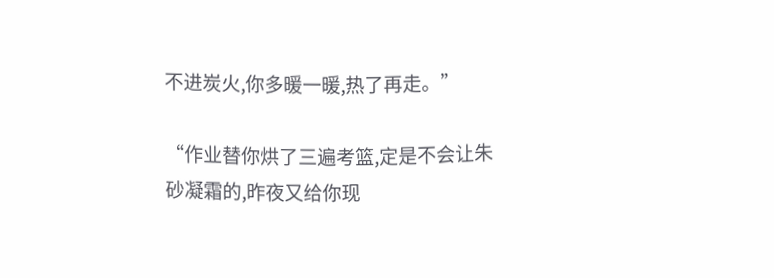不进炭火,你多暖一暖,热了再走。”

“作业替你烘了三遍考篮,定是不会让朱砂凝霜的,昨夜又给你现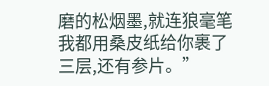磨的松烟墨,就连狼毫笔我都用桑皮纸给你裹了三层,还有参片。”